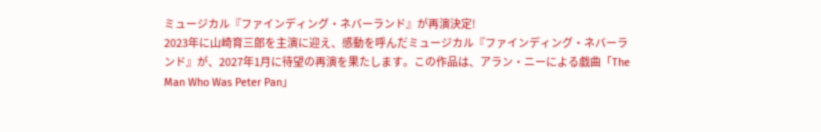ミュージカル『ファインディング・ネバーランド』が再演決定!
2023年に山崎育三郎を主演に迎え、感動を呼んだミュージカル『ファインディング・ネバーランド』が、2027年1月に待望の再演を果たします。この作品は、アラン・ニーによる戯曲「The Man Who Was Peter Pan」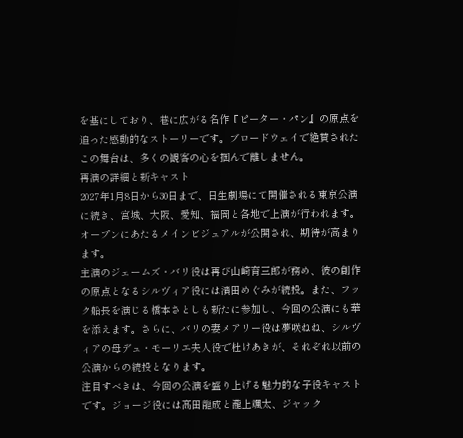を基にしており、巷に広がる名作『ピーター・パン』の原点を追った感動的なストーリーです。ブロードウェイで絶賛されたこの舞台は、多くの観客の心を掴んで離しません。
再演の詳細と新キャスト
2027年1月8日から30日まで、日生劇場にて開催される東京公演に続き、宮城、大阪、愛知、福岡と各地で上演が行われます。オープンにあたるメインビジュアルが公開され、期待が高まります。
主演のジェームズ・バリ役は再び山崎育三郎が務め、彼の創作の原点となるシルヴィア役には濱田めぐみが続投。また、フック船長を演じる橋本さとしも新たに参加し、今回の公演にも華を添えます。さらに、バリの妻メアリー役は夢咲ねね、シルヴィアの母デュ・モーリエ夫人役で杜けあきが、それぞれ以前の公演からの続投となります。
注目すべきは、今回の公演を盛り上げる魅力的な子役キャストです。ジョージ役には髙田龍成と瀧上颯太、ジャック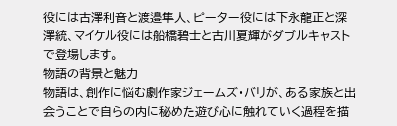役には古澤利音と渡邉隼人、ピーター役には下永龍正と深澤統、マイケル役には船橋碧士と古川夏輝がダブルキャストで登場します。
物語の背景と魅力
物語は、創作に悩む劇作家ジェームズ・バリが、ある家族と出会うことで自らの内に秘めた遊び心に触れていく過程を描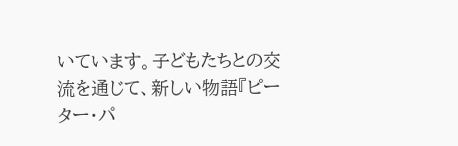いています。子どもたちとの交流を通じて、新しい物語『ピーター・パ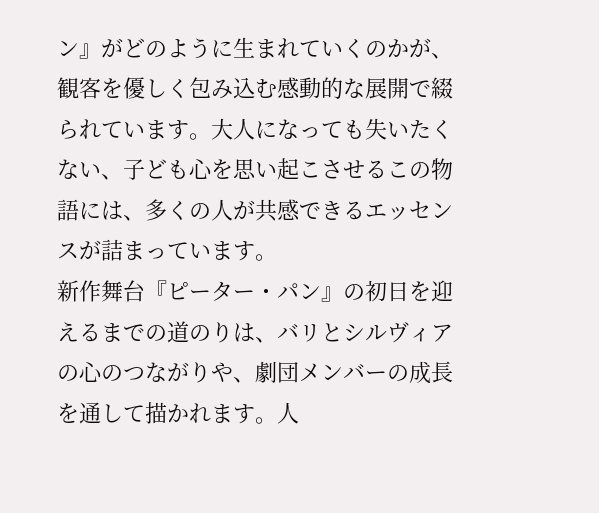ン』がどのように生まれていくのかが、観客を優しく包み込む感動的な展開で綴られています。大人になっても失いたくない、子ども心を思い起こさせるこの物語には、多くの人が共感できるエッセンスが詰まっています。
新作舞台『ピーター・パン』の初日を迎えるまでの道のりは、バリとシルヴィアの心のつながりや、劇団メンバーの成長を通して描かれます。人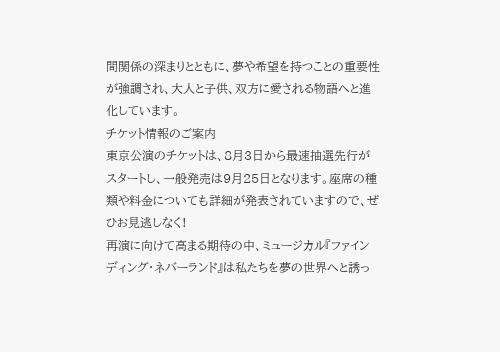間関係の深まりとともに、夢や希望を持つことの重要性が強調され、大人と子供、双方に愛される物語へと進化しています。
チケット情報のご案内
東京公演のチケットは、8月3日から最速抽選先行がスタートし、一般発売は9月25日となります。座席の種類や料金についても詳細が発表されていますので、ぜひお見逃しなく!
再演に向けて高まる期待の中、ミュージカル『ファインディング・ネバーランド』は私たちを夢の世界へと誘っ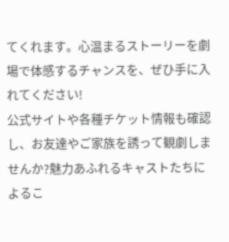てくれます。心温まるストーリーを劇場で体感するチャンスを、ぜひ手に入れてください!
公式サイトや各種チケット情報も確認し、お友達やご家族を誘って観劇しませんか?魅力あふれるキャストたちによるこ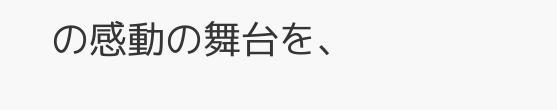の感動の舞台を、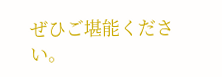ぜひご堪能ください。